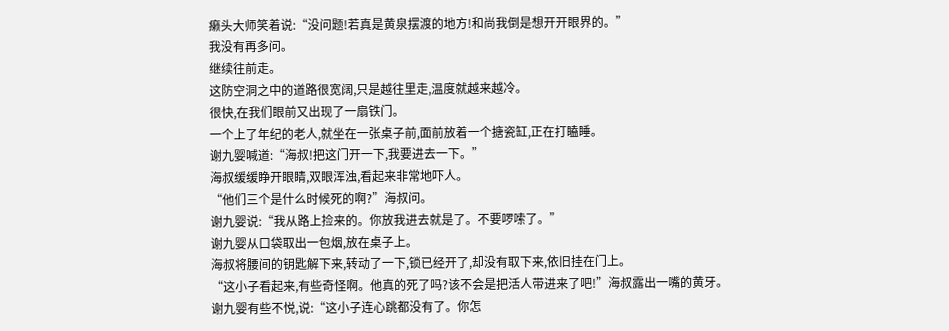癞头大师笑着说:“没问题!若真是黄泉摆渡的地方!和尚我倒是想开开眼界的。”
我没有再多问。
继续往前走。
这防空洞之中的道路很宽阔,只是越往里走,温度就越来越冷。
很快,在我们眼前又出现了一扇铁门。
一个上了年纪的老人,就坐在一张桌子前,面前放着一个搪瓷缸,正在打瞌睡。
谢九婴喊道:“海叔!把这门开一下,我要进去一下。”
海叔缓缓睁开眼睛,双眼浑浊,看起来非常地吓人。
“他们三个是什么时候死的啊?”海叔问。
谢九婴说:“我从路上捡来的。你放我进去就是了。不要啰嗦了。”
谢九婴从口袋取出一包烟,放在桌子上。
海叔将腰间的钥匙解下来,转动了一下,锁已经开了,却没有取下来,依旧挂在门上。
“这小子看起来,有些奇怪啊。他真的死了吗?该不会是把活人带进来了吧!”海叔露出一嘴的黄牙。
谢九婴有些不悦,说:“这小子连心跳都没有了。你怎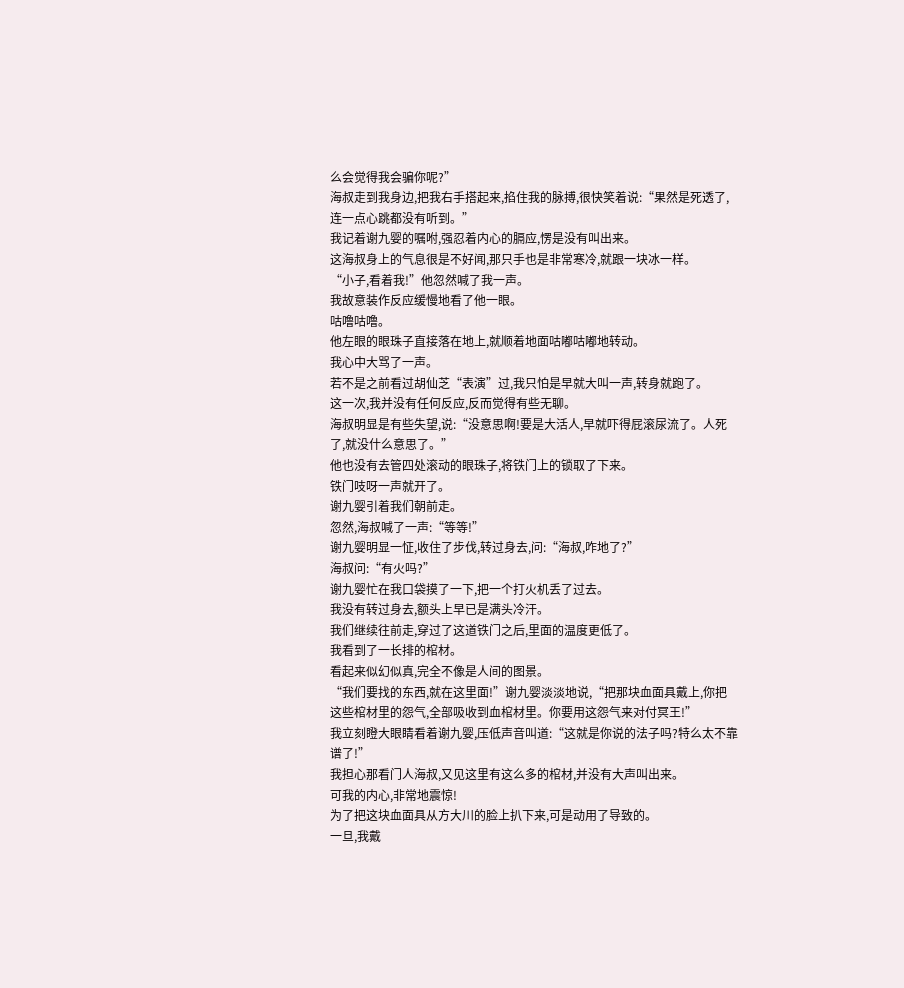么会觉得我会骗你呢?”
海叔走到我身边,把我右手搭起来,掐住我的脉搏,很快笑着说:“果然是死透了,连一点心跳都没有听到。”
我记着谢九婴的嘱咐,强忍着内心的膈应,愣是没有叫出来。
这海叔身上的气息很是不好闻,那只手也是非常寒冷,就跟一块冰一样。
“小子,看着我!”他忽然喊了我一声。
我故意装作反应缓慢地看了他一眼。
咕噜咕噜。
他左眼的眼珠子直接落在地上,就顺着地面咕嘟咕嘟地转动。
我心中大骂了一声。
若不是之前看过胡仙芝“表演”过,我只怕是早就大叫一声,转身就跑了。
这一次,我并没有任何反应,反而觉得有些无聊。
海叔明显是有些失望,说:“没意思啊!要是大活人,早就吓得屁滚尿流了。人死了,就没什么意思了。”
他也没有去管四处滚动的眼珠子,将铁门上的锁取了下来。
铁门吱呀一声就开了。
谢九婴引着我们朝前走。
忽然,海叔喊了一声:“等等!”
谢九婴明显一怔,收住了步伐,转过身去,问:“海叔,咋地了?”
海叔问:“有火吗?”
谢九婴忙在我口袋摸了一下,把一个打火机丢了过去。
我没有转过身去,额头上早已是满头冷汗。
我们继续往前走,穿过了这道铁门之后,里面的温度更低了。
我看到了一长排的棺材。
看起来似幻似真,完全不像是人间的图景。
“我们要找的东西,就在这里面!”谢九婴淡淡地说,“把那块血面具戴上,你把这些棺材里的怨气,全部吸收到血棺材里。你要用这怨气来对付冥王!”
我立刻瞪大眼睛看着谢九婴,压低声音叫道:“这就是你说的法子吗?特么太不靠谱了!”
我担心那看门人海叔,又见这里有这么多的棺材,并没有大声叫出来。
可我的内心,非常地震惊!
为了把这块血面具从方大川的脸上扒下来,可是动用了导致的。
一旦,我戴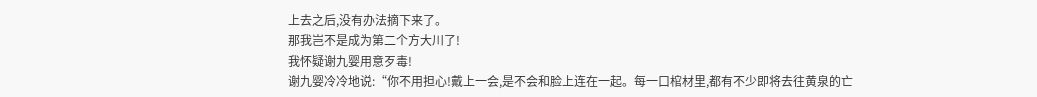上去之后,没有办法摘下来了。
那我岂不是成为第二个方大川了!
我怀疑谢九婴用意歹毒!
谢九婴冷冷地说:“你不用担心!戴上一会,是不会和脸上连在一起。每一口棺材里,都有不少即将去往黄泉的亡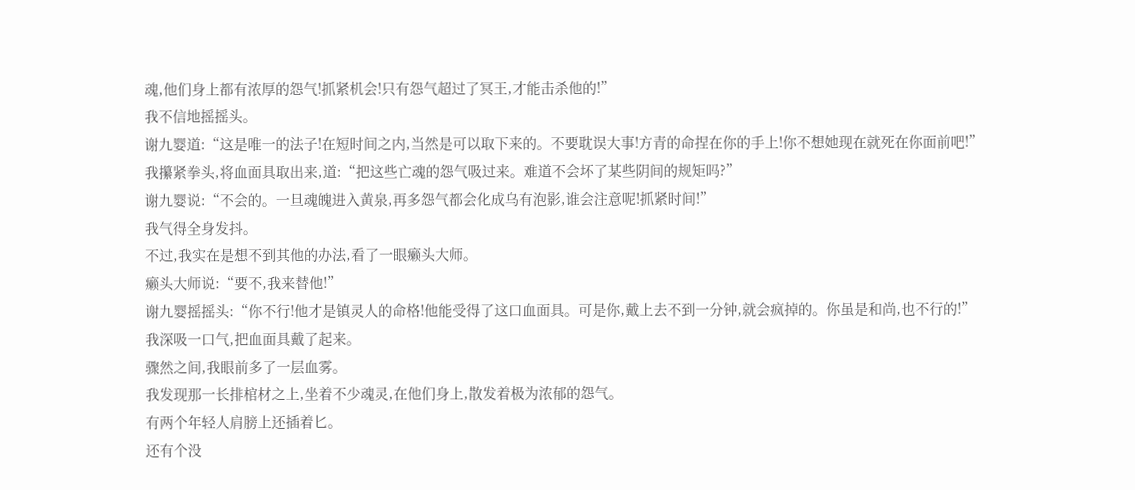魂,他们身上都有浓厚的怨气!抓紧机会!只有怨气超过了冥王,才能击杀他的!”
我不信地摇摇头。
谢九婴道:“这是唯一的法子!在短时间之内,当然是可以取下来的。不要耽误大事!方青的命捏在你的手上!你不想她现在就死在你面前吧!”
我攥紧拳头,将血面具取出来,道:“把这些亡魂的怨气吸过来。难道不会坏了某些阴间的规矩吗?”
谢九婴说:“不会的。一旦魂魄进入黄泉,再多怨气都会化成乌有泡影,谁会注意呢!抓紧时间!”
我气得全身发抖。
不过,我实在是想不到其他的办法,看了一眼癞头大师。
癞头大师说:“要不,我来替他!”
谢九婴摇摇头:“你不行!他才是镇灵人的命格!他能受得了这口血面具。可是你,戴上去不到一分钟,就会疯掉的。你虽是和尚,也不行的!”
我深吸一口气,把血面具戴了起来。
骤然之间,我眼前多了一层血雾。
我发现那一长排棺材之上,坐着不少魂灵,在他们身上,散发着极为浓郁的怨气。
有两个年轻人肩膀上还插着匕。
还有个没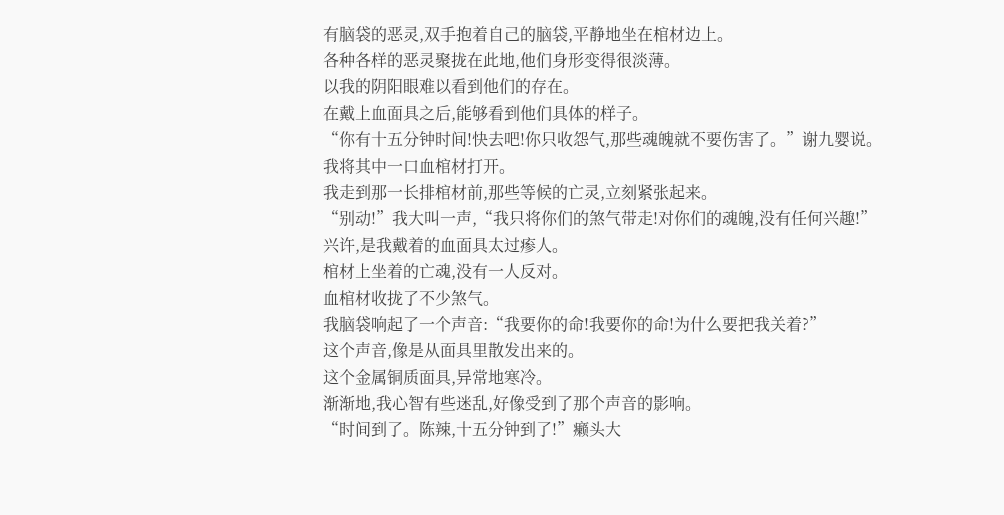有脑袋的恶灵,双手抱着自己的脑袋,平静地坐在棺材边上。
各种各样的恶灵聚拢在此地,他们身形变得很淡薄。
以我的阴阳眼难以看到他们的存在。
在戴上血面具之后,能够看到他们具体的样子。
“你有十五分钟时间!快去吧!你只收怨气,那些魂魄就不要伤害了。”谢九婴说。
我将其中一口血棺材打开。
我走到那一长排棺材前,那些等候的亡灵,立刻紧张起来。
“别动!”我大叫一声,“我只将你们的煞气带走!对你们的魂魄,没有任何兴趣!”
兴许,是我戴着的血面具太过瘆人。
棺材上坐着的亡魂,没有一人反对。
血棺材收拢了不少煞气。
我脑袋响起了一个声音:“我要你的命!我要你的命!为什么要把我关着?”
这个声音,像是从面具里散发出来的。
这个金属铜质面具,异常地寒冷。
渐渐地,我心智有些迷乱,好像受到了那个声音的影响。
“时间到了。陈辣,十五分钟到了!”癞头大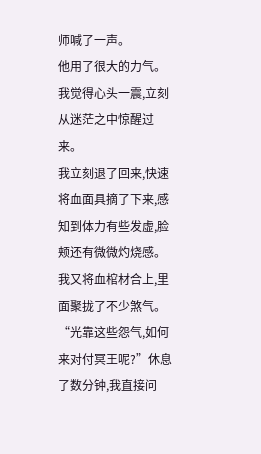师喊了一声。
他用了很大的力气。
我觉得心头一震,立刻从迷茫之中惊醒过来。
我立刻退了回来,快速将血面具摘了下来,感知到体力有些发虚,脸颊还有微微灼烧感。
我又将血棺材合上,里面聚拢了不少煞气。
“光靠这些怨气,如何来对付冥王呢?”休息了数分钟,我直接问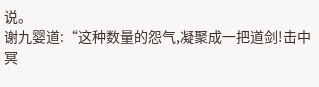说。
谢九婴道:“这种数量的怨气,凝聚成一把道剑!击中冥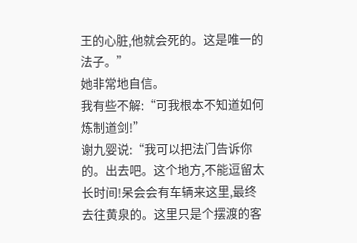王的心脏,他就会死的。这是唯一的法子。”
她非常地自信。
我有些不解:“可我根本不知道如何炼制道剑!”
谢九婴说:“我可以把法门告诉你的。出去吧。这个地方,不能逗留太长时间!呆会会有车辆来这里,最终去往黄泉的。这里只是个摆渡的客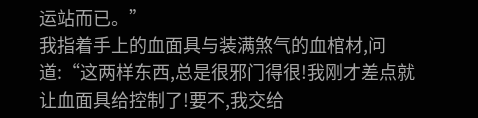运站而已。”
我指着手上的血面具与装满煞气的血棺材,问道:“这两样东西,总是很邪门得很!我刚才差点就让血面具给控制了!要不,我交给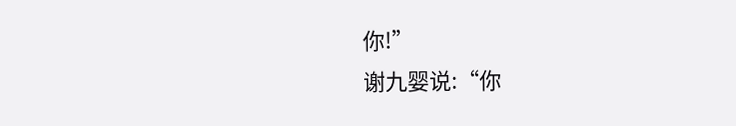你!”
谢九婴说:“你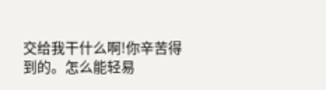交给我干什么啊!你辛苦得到的。怎么能轻易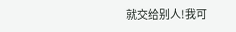就交给别人!我可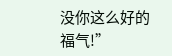没你这么好的福气!”